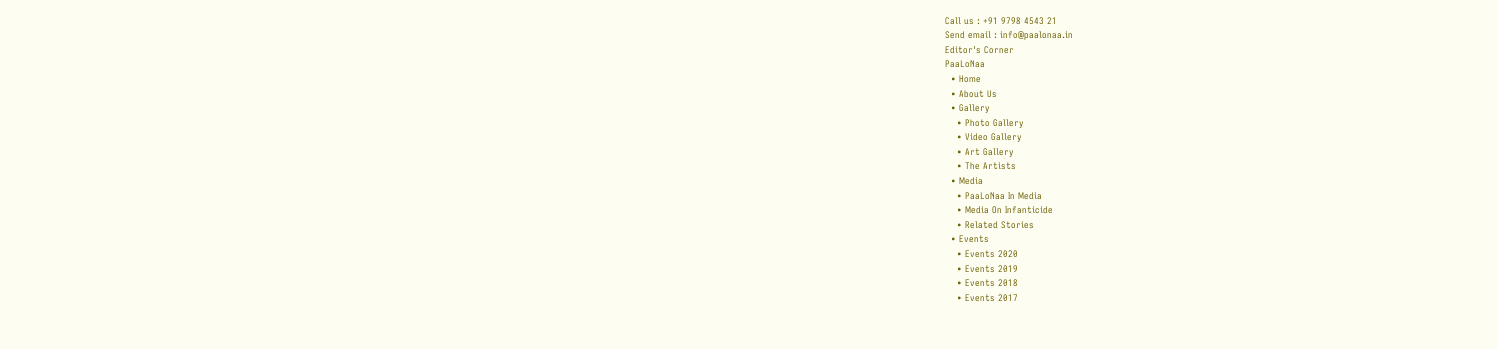Call us : +91 9798 4543 21
Send email : info@paalonaa.in
Editor's Corner
PaaLoNaa
  • Home
  • About Us
  • Gallery
    • Photo Gallery
    • Video Gallery
    • Art Gallery
    • The Artists
  • Media
    • PaaLoNaa In Media
    • Media On Infanticide
    • Related Stories
  • Events
    • Events 2020
    • Events 2019
    • Events 2018
    • Events 2017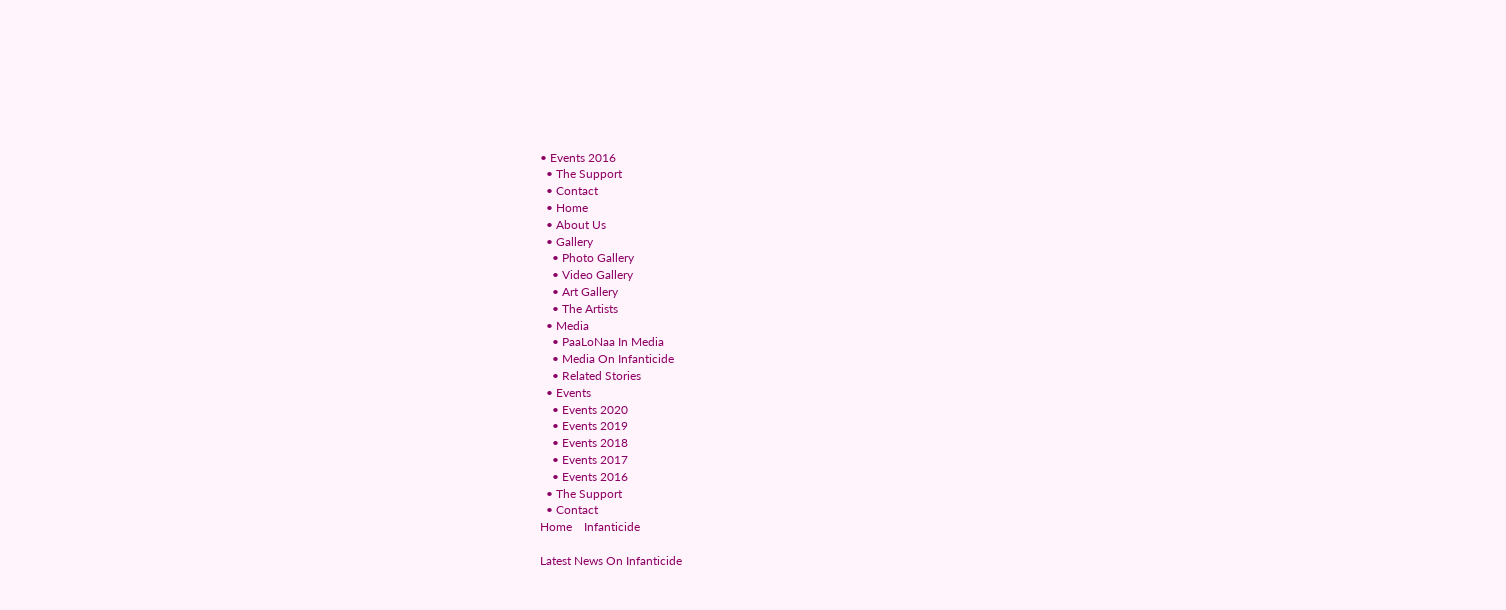• Events 2016
  • The Support
  • Contact
  • Home
  • About Us
  • Gallery
    • Photo Gallery
    • Video Gallery
    • Art Gallery
    • The Artists
  • Media
    • PaaLoNaa In Media
    • Media On Infanticide
    • Related Stories
  • Events
    • Events 2020
    • Events 2019
    • Events 2018
    • Events 2017
    • Events 2016
  • The Support
  • Contact
Home    Infanticide

Latest News On Infanticide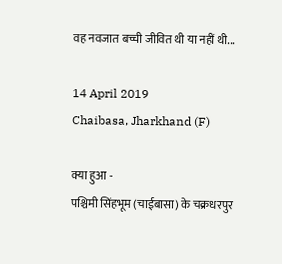वह नवजात बच्ची जीवित थी या नहीं थी...

14 April 2019
Chaibasa, Jharkhand (F)

क्या हुआ -
पश्चिमी सिंहभूम (चाईबासा) के चक्रधरपुर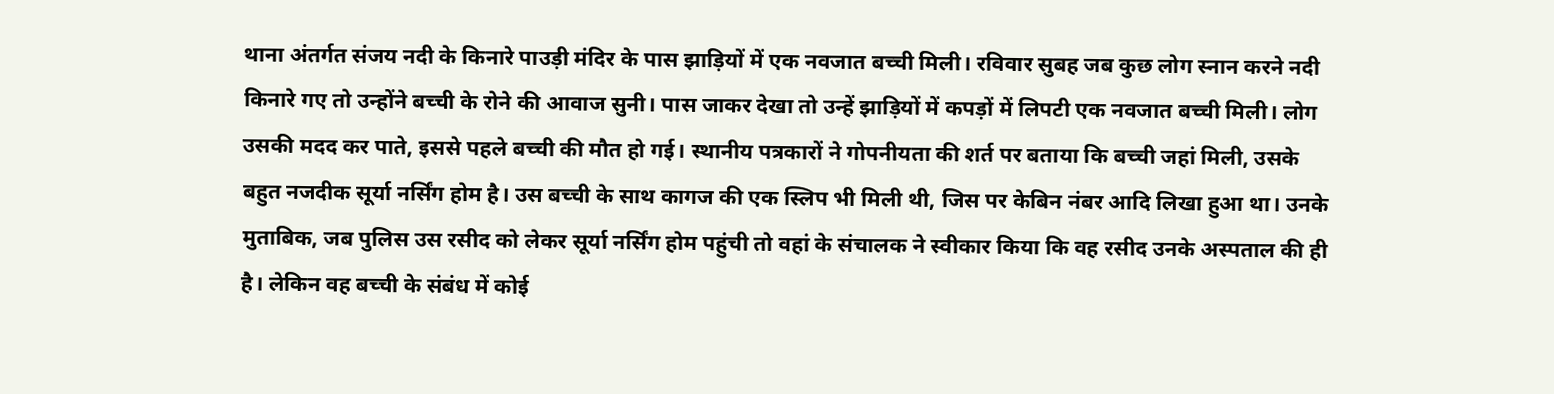थाना अंतर्गत संजय नदी के किनारे पाउड़ी मंदिर के पास झाड़ियों में एक नवजात बच्ची मिली। रविवार सुबह जब कुछ लोग स्नान करने नदी किनारे गए तो उन्होंने बच्ची के रोने की आवाज सुनी। पास जाकर देखा तो उन्हें झाड़ियों में कपड़ों में लिपटी एक नवजात बच्ची मिली। लोग उसकी मदद कर पाते, इससे पहले बच्ची की मौत हो गई। स्थानीय पत्रकारों ने गोपनीयता की शर्त पर बताया कि बच्ची जहां मिली, उसके बहुत नजदीक सूर्या नर्सिंग होम है। उस बच्ची के साथ कागज की एक स्लिप भी मिली थी, जिस पर केबिन नंबर आदि लिखा हुआ था। उनके मुताबिक, जब पुलिस उस रसीद को लेकर सूर्या नर्सिंग होम पहुंची तो वहां के संचालक ने स्वीकार किया कि वह रसीद उनके अस्पताल की ही है। लेकिन वह बच्ची के संबंध में कोई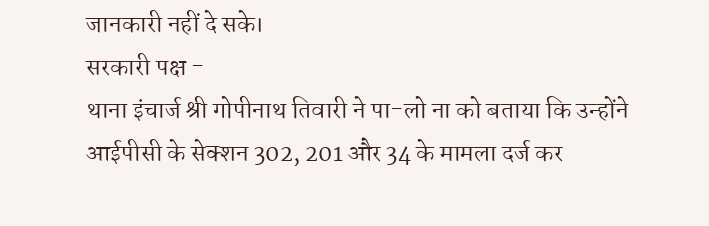जानकारी नहीं दे सके।
सरकारी पक्ष -
थाना इंचार्ज श्री गोपीनाथ तिवारी ने पा-लो ना को बताया कि उन्होंने आईपीसी के सेक्शन 302, 201 और 34 के मामला दर्ज कर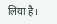लिया है।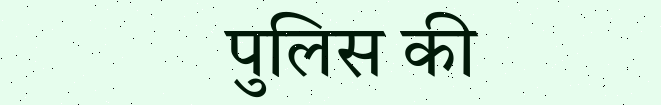पुलिस की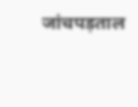जांचपड़ताल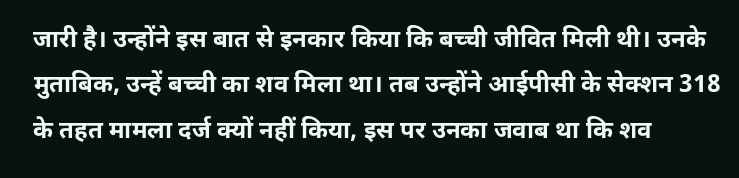जारी है। उन्होंने इस बात से इनकार किया कि बच्ची जीवित मिली थी। उनके मुताबिक, उन्हें बच्ची का शव मिला था। तब उन्होंने आईपीसी के सेक्शन 318 के तहत मामला दर्ज क्यों नहीं किया, इस पर उनका जवाब था कि शव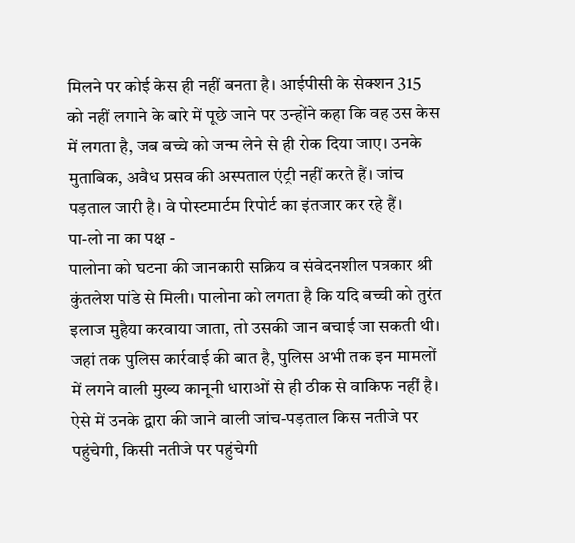मिलने पर कोई केस ही नहीं बनता है। आईपीसी के सेक्शन 315 को नहीं लगाने के बारे में पूछे जाने पर उन्होंने कहा कि वह उस केस में लगता है, जब बच्चे को जन्म लेने से ही रोक दिया जाए। उनके मुताबिक, अवैध प्रसव की अस्पताल एंट्री नहीं करते हैं। जांच पड़ताल जारी है। वे पोस्टमार्टम रिपोर्ट का इंतजार कर रहे हैं।
पा-लो ना का पक्ष -
पालोना को घटना की जानकारी सक्रिय व संवेदनशील पत्रकार श्री कुंतलेश पांडे से मिली। पालोना को लगता है कि यदि बच्ची को तुरंत इलाज मुहैया करवाया जाता, तो उसकी जान बचाई जा सकती थी। जहां तक पुलिस कार्रवाई की बात है, पुलिस अभी तक इन मामलों में लगने वाली मुख्य कानूनी धाराओं से ही ठीक से वाकिफ नहीं है। ऐसे में उनके द्वारा की जाने वाली जांच-पड़ताल किस नतीजे पर पहुंचेगी, किसी नतीजे पर पहुंचेगी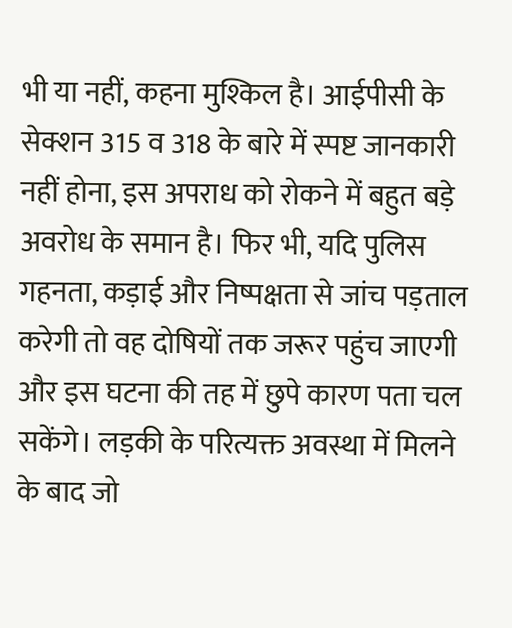भी या नहीं, कहना मुश्किल है। आईपीसी के सेक्शन 315 व 318 के बारे में स्पष्ट जानकारी नहीं होना, इस अपराध को रोकने में बहुत बड़े अवरोध के समान है। फिर भी, यदि पुलिस गहनता, कड़ाई और निष्पक्षता से जांच पड़ताल करेगी तो वह दोषियों तक जरूर पहुंच जाएगी और इस घटना की तह में छुपे कारण पता चल सकेंगे। लड़की के परित्यक्त अवस्था में मिलने के बाद जो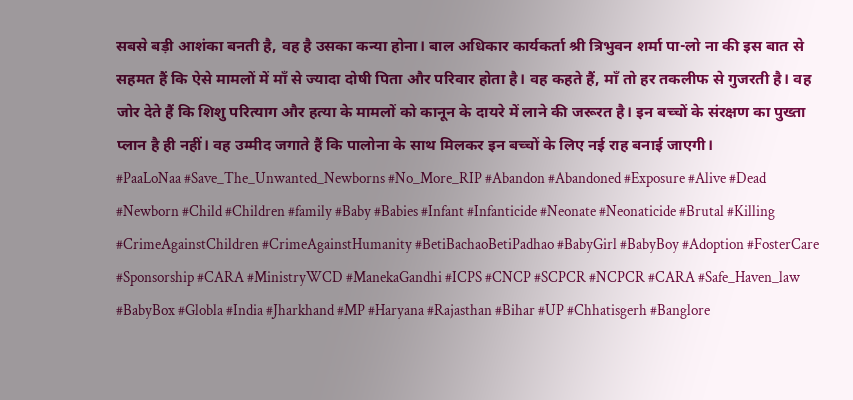सबसे बड़ी आशंका बनती है, वह है उसका कन्या होना। बाल अधिकार कार्यकर्ता श्री त्रिभुवन शर्मा पा-लो ना की इस बात से सहमत हैं कि ऐसे मामलों में माँ से ज्यादा दोषी पिता और परिवार होता है। वह कहते हैं, माँ तो हर तकलीफ से गुजरती है। वह जोर देते हैं कि शिशु परित्याग और हत्या के मामलों को कानून के दायरे में लाने की जरूरत है। इन बच्चों के संरक्षण का पुख्ता प्लान है ही नहीं। वह उम्मीद जगाते हैं कि पालोना के साथ मिलकर इन बच्चों के लिए नई राह बनाई जाएगी।
#PaaLoNaa #Save_The_Unwanted_Newborns #No_More_RIP #Abandon #Abandoned #Exposure #Alive #Dead #Newborn #Child #Children #family #Baby #Babies #Infant #Infanticide #Neonate #Neonaticide #Brutal #Killing #CrimeAgainstChildren #CrimeAgainstHumanity #BetiBachaoBetiPadhao #BabyGirl #BabyBoy #Adoption #FosterCare #Sponsorship #CARA #MinistryWCD #ManekaGandhi #ICPS #CNCP #SCPCR #NCPCR #CARA #Safe_Haven_law #BabyBox #Globla #India #Jharkhand #MP #Haryana #Rajasthan #Bihar #UP #Chhatisgerh #Banglore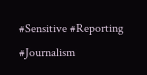#Sensitive #Reporting #Journalism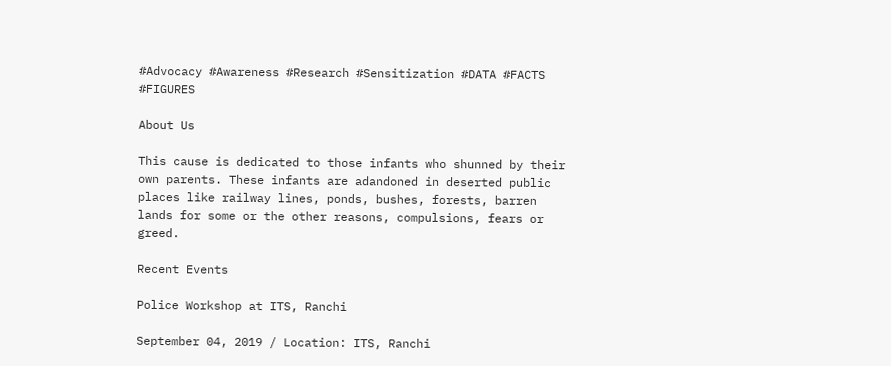#Advocacy #Awareness #Research #Sensitization #DATA #FACTS #FIGURES

About Us

This cause is dedicated to those infants who shunned by their own parents. These infants are adandoned in deserted public places like railway lines, ponds, bushes, forests, barren lands for some or the other reasons, compulsions, fears or greed.

Recent Events

Police Workshop at ITS, Ranchi

September 04, 2019 / Location: ITS, Ranchi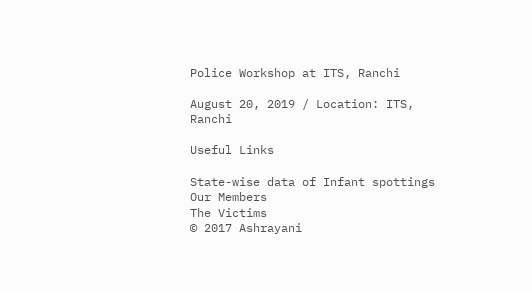Police Workshop at ITS, Ranchi

August 20, 2019 / Location: ITS, Ranchi

Useful Links

State-wise data of Infant spottings
Our Members
The Victims
© 2017 Ashrayani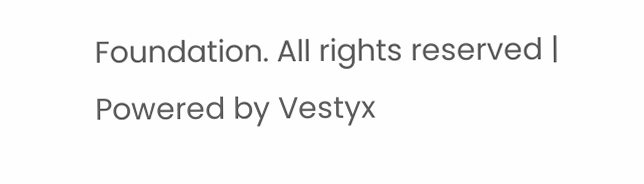Foundation. All rights reserved | Powered by Vestyx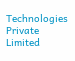Technologies Private Limited